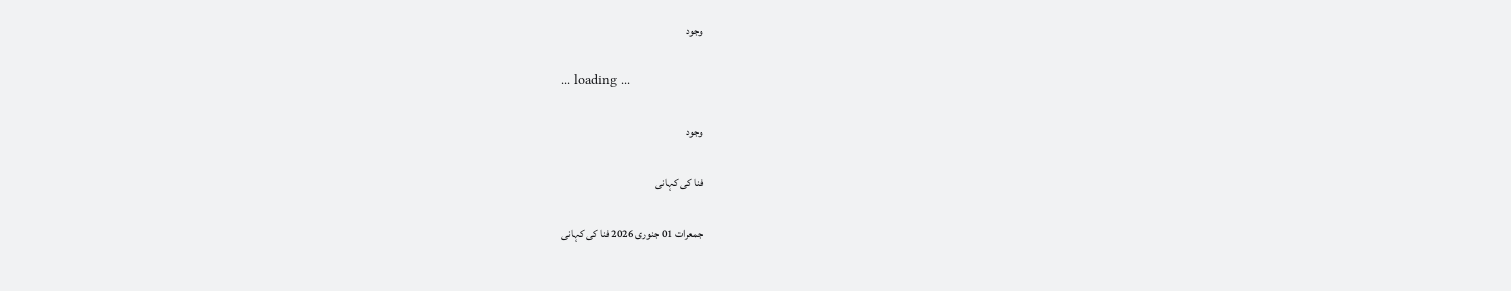وجود

... loading ...

وجود

فنا کی کہانی

جمعرات 01 جنوری 2026 فنا کی کہانی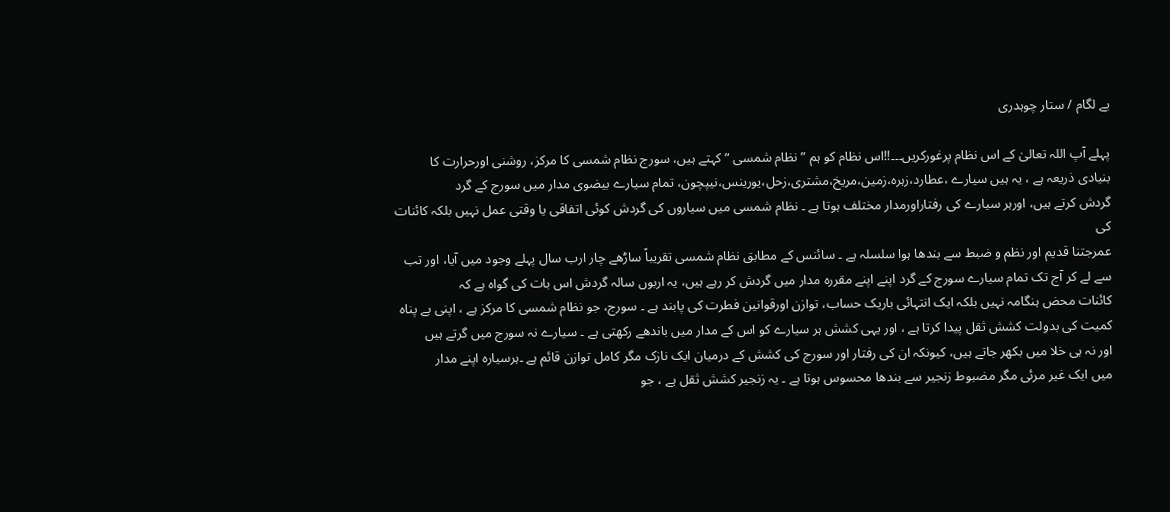بے لگام / ستار چوہدری

پہلے آپ اللہ تعالیٰ کے اس نظام پرغورکریں۔۔۔!!اس نظام کو ہم ” نظام شمسی ” کہتے ہیں، سورج نظام شمسی کا مرکز، روشنی اورحرارت کا
بنیادی ذریعہ ہے ، یہ ہیں سیارے ،عطارد،زہرہ،زمین،مریخ،مشتری،زحل،یورینس،نیپچون، تمام سیارے بیضوی مدار میں سورج کے گرد
گردش کرتے ہیں، اورہر سیارے کی رفتاراورمدار مختلف ہوتا ہے ۔ نظام شمسی میں سیاروں کی گردش کوئی اتفاقی یا وقتی عمل نہیں بلکہ کائنات کی
عمرجتنا قدیم اور نظم و ضبط سے بندھا ہوا سلسلہ ہے ۔ سائنس کے مطابق نظام شمسی تقریباً ساڑھے چار ارب سال پہلے وجود میں آیا، اور تب
سے لے کر آج تک تمام سیارے سورج کے گرد اپنے اپنے مقررہ مدار میں گردش کر رہے ہیں، یہ اربوں سالہ گردش اس بات کی گواہ ہے کہ
کائنات محض ہنگامہ نہیں بلکہ ایک انتہائی باریک حساب، توازن اورقوانین فطرت کی پابند ہے ۔ سورج، جو نظام شمسی کا مرکز ہے ، اپنی بے پناہ
کمیت کی بدولت کشش ثقل پیدا کرتا ہے ، اور یہی کشش ہر سیارے کو اس کے مدار میں باندھے رکھتی ہے ۔ سیارے نہ سورج میں گرتے ہیں
اور نہ ہی خلا میں بکھر جاتے ہیں، کیونکہ ان کی رفتار اور سورج کی کشش کے درمیان ایک نازک مگر کامل توازن قائم ہے ۔ہرسیارہ اپنے مدار
میں ایک غیر مرئی مگر مضبوط زنجیر سے بندھا محسوس ہوتا ہے ۔ یہ زنجیر کشش ثقل ہے ، جو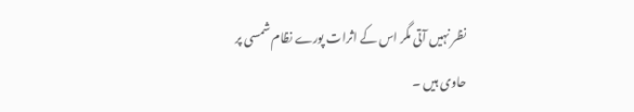نظر نہیں آتی مگر اس کے اثرات پورے نظام شمسی پر
حاوی ہیں ۔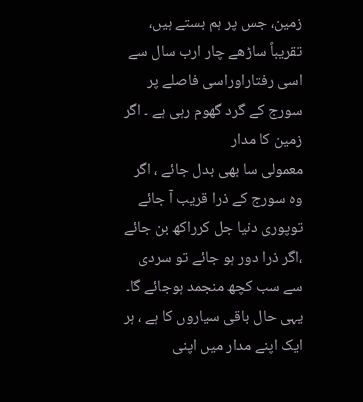زمین، جس پر ہم بستے ہیں، تقریباً ساڑھے چار ارب سال سے اسی رفتاراوراسی فاصلے پر سورج کے گرد گھوم رہی ہے ۔ اگر زمین کا مدار
معمولی سا بھی بدل جائے ، اگر وہ سورج کے ذرا قریب آ جائے توپوری دنیا جل کرراکھ بن جائے ،اگر ذرا دور ہو جائے تو سردی سے سب کچھ منجمد ہوجائے گا۔ یہی حال باقی سیاروں کا ہے ، ہر ایک اپنے مدار میں اپنی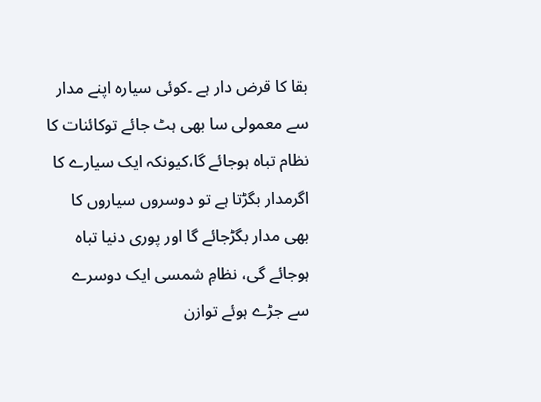بقا کا قرض دار ہے ۔کوئی سیارہ اپنے مدار سے معمولی سا بھی ہٹ جائے توکائنات کا نظام تباہ ہوجائے گا،کیونکہ ایک سیارے کا اگرمدار بگڑتا ہے تو دوسروں سیاروں کا بھی مدار بگڑجائے گا اور پوری دنیا تباہ ہوجائے گی، نظامِ شمسی ایک دوسرے سے جڑے ہوئے توازن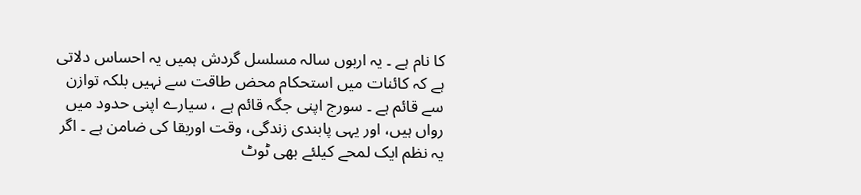کا نام ہے ۔ یہ اربوں سالہ مسلسل گردش ہمیں یہ احساس دلاتی ہے کہ کائنات میں استحکام محض طاقت سے نہیں بلکہ توازن سے قائم ہے ۔ سورج اپنی جگہ قائم ہے ، سیارے اپنی حدود میں رواں ہیں، اور یہی پابندی زندگی، وقت اوربقا کی ضامن ہے ۔ اگر یہ نظم ایک لمحے کیلئے بھی ٹوٹ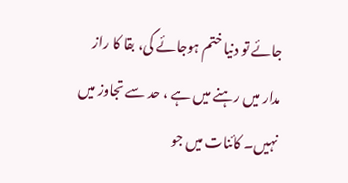جائے تو دنیا ختم ہوجائے گی، بقا کا راز مدار میں رہنے میں ہے ، حد سے تجاوز میں نہیں۔ کائنات میں جو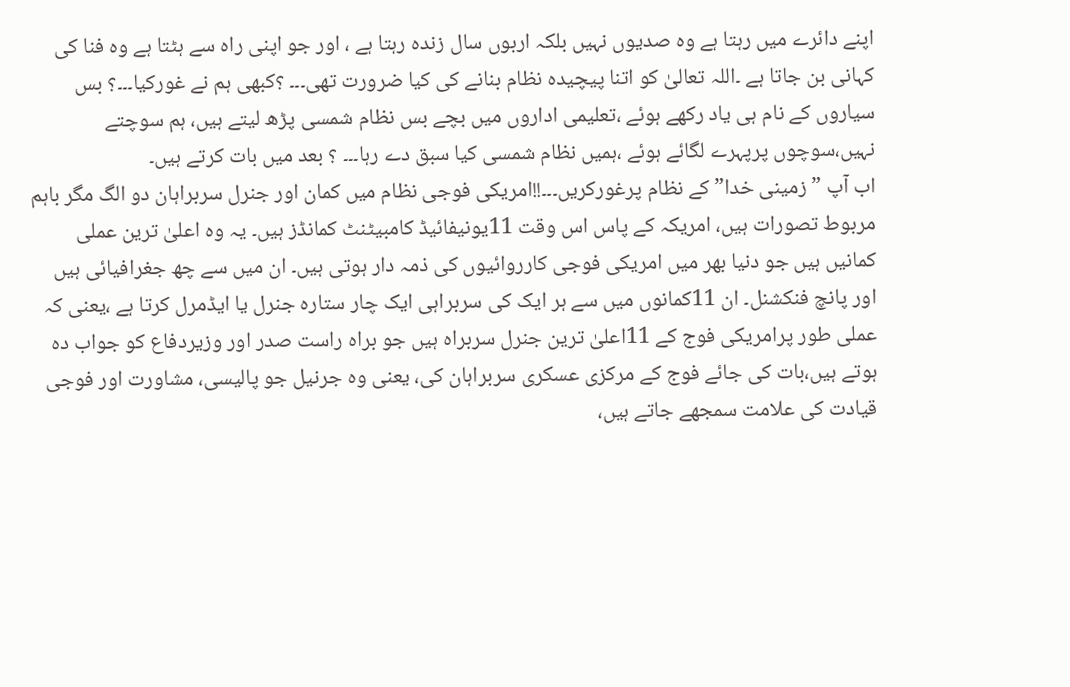اپنے دائرے میں رہتا ہے وہ صدیوں نہیں بلکہ اربوں سال زندہ رہتا ہے ، اور جو اپنی راہ سے ہٹتا ہے وہ فنا کی کہانی بن جاتا ہے ۔اللہ تعالیٰ کو اتنا پیچیدہ نظام بنانے کی کیا ضرورت تھی۔۔۔ ؟کبھی ہم نے غورکیا۔۔۔؟ بس سیاروں کے نام ہی یاد رکھے ہوئے ،تعلیمی اداروں میں بچے بس نظام شمسی پڑھ لیتے ہیں، ہم سوچتے نہیں،سوچوں پرپہرے لگائے ہوئے ،ہمیں نظام شمسی کیا سبق دے رہا۔۔۔ ؟ بعد میں بات کرتے ہیں۔
اب آپ ”زمینی خدا” کے نظام پرغورکریں۔۔۔!!امریکی فوجی نظام میں کمان اور جنرل سربراہان دو الگ مگر باہم مربوط تصورات ہیں، امریکہ کے پاس اس وقت 11یونیفائیڈ کامبیٹنٹ کمانڈز ہیں۔ یہ وہ اعلیٰ ترین عملی کمانیں ہیں جو دنیا بھر میں امریکی فوجی کارروائیوں کی ذمہ دار ہوتی ہیں۔ ان میں سے چھ جغرافیائی ہیں اور پانچ فنکشنل۔ ان 11کمانوں میں سے ہر ایک کی سربراہی ایک چار ستارہ جنرل یا ایڈمرل کرتا ہے ،یعنی کہ عملی طور پرامریکی فوج کے 11اعلیٰ ترین جنرل سربراہ ہیں جو براہ راست صدر اور وزیردفاع کو جواب دہ ہوتے ہیں،بات کی جائے فوج کے مرکزی عسکری سربراہان کی، یعنی وہ جرنیل جو پالیسی، مشاورت اور فوجی قیادت کی علامت سمجھے جاتے ہیں،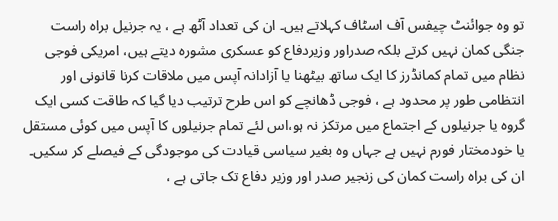تو وہ جوائنٹ چیفس آف اسٹاف کہلاتے ہیں۔ ان کی تعداد آٹھ ہے ، یہ جرنیل براہ راست جنگی کمان نہیں کرتے بلکہ صدراور وزیردفاع کو عسکری مشورہ دیتے ہیں، امریکی فوجی نظام میں تمام کمانڈرز کا ایک ساتھ بیٹھنا یا آزادانہ آپس میں ملاقات کرنا قانونی اور انتظامی طور پر محدود ہے ، فوجی ڈھانچے کو اس طرح ترتیب دیا گیا کہ طاقت کسی ایک گروہ یا جرنیلوں کے اجتماع میں مرتکز نہ ہو،اس لئے تمام جرنیلوں کا آپس میں کوئی مستقل یا خودمختار فورم نہیں ہے جہاں وہ بغیر سیاسی قیادت کی موجودگی کے فیصلے کر سکیں۔ ان کی براہ راست کمان کی زنجیر صدر اور وزیر دفاع تک جاتی ہے ،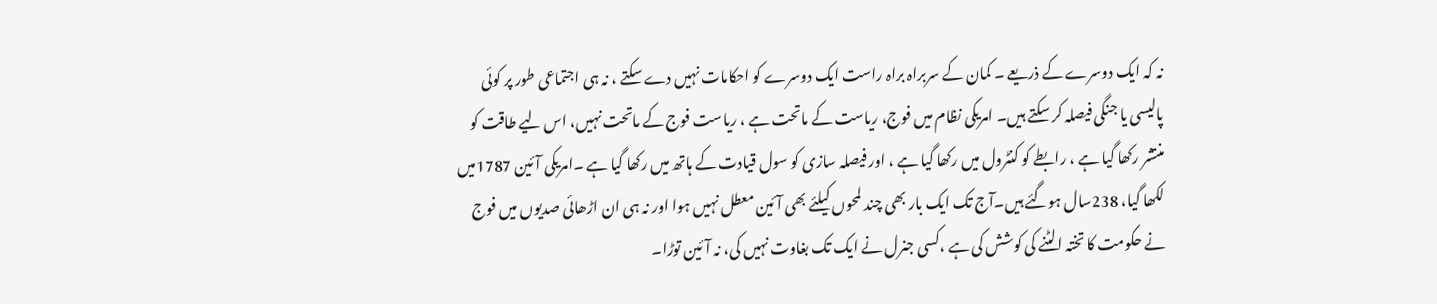نہ کہ ایک دوسرے کے ذریعے ۔ کمان کے سربراہ براہ راست ایک دوسرے کو احکامات نہیں دے سکتے ، نہ ہی اجتماعی طور پر کوئی پالیسی یا جنگی فیصلہ کر سکتے ہیں۔ امریکی نظام میں فوج، ریاست کے ماتحت ہے ، ریاست فوج کے ماتحت نہیں، اس لیے طاقت کو منتشر رکھا گیا ہے ، رابطے کو کنٹرول میں رکھا گیا ہے ، اور فیصلہ سازی کو سول قیادت کے ہاتھ میں رکھا گیا ہے ۔امریکی آئین 1787میں لکھا گیا، 238سال ہوگئے ہیں۔آج تک ایک بار بھی چند لمحوں کیلئے بھی آئین معطل نہیں ہوا اور نہ ہی ان اڑھائی صدیوں میں فوج نے حکومت کا تختہ الٹنے کی کوشش کی ہے ،کسی جنرل نے ایک تک بغاوت نہیں کی، نہ آئین توڑا۔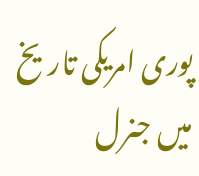پوری امریکی تاریخ میں جنرل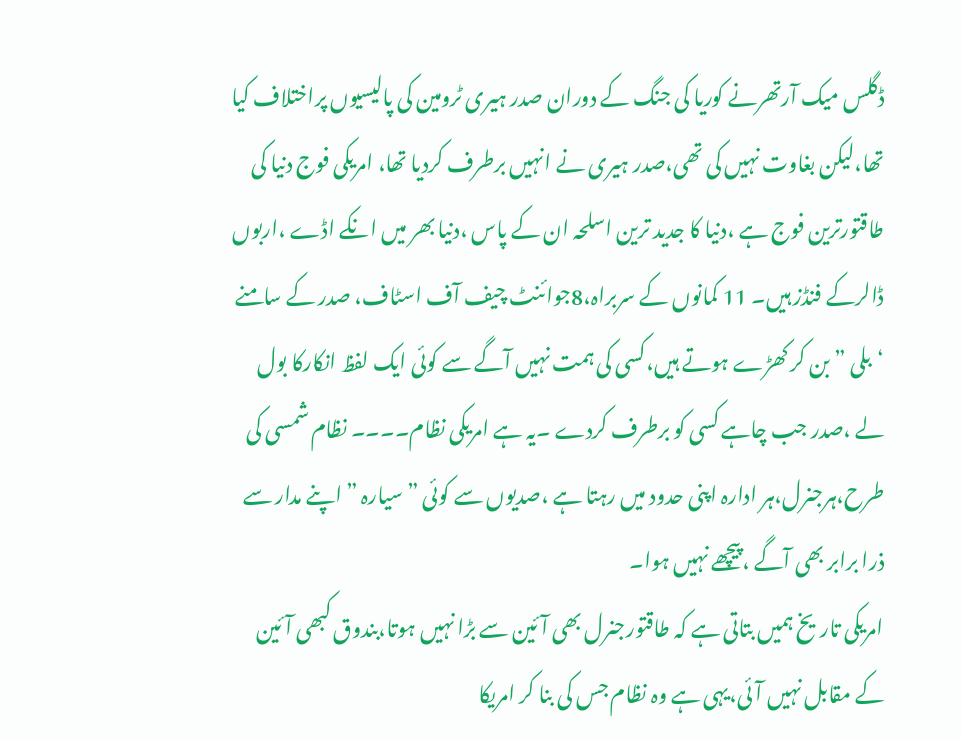ڈگلس میک آرتھرنے کوریا کی جنگ کے دوران صدر ہیری ٹرومین کی پالیسیوں پراختلاف کیا تھا،لیکن بغاوت نہیں کی تھی،صدر ہیری نے انہیں برطرف کردیا تھا، امریکی فوج دنیا کی طاقتورترین فوج ہے ،دنیا کا جدید ترین اسلحہ ان کے پاس ،دنیا بھر میں انکے اڈے ،اربوں ڈالرکے فنڈز ہیں۔ 11 کمانوں کے سربراہ،8جوائنٹ چیف آف اسٹاف، صدر کے سامنے ‘بلی ” بن کر کھڑے ہوتے ہیں،کسی کی ہمت نہیں آگے سے کوئی ایک لفظ انکارکا بول لے ،صدر جب چاہے کسی کو برطرف کردے ۔یہ ہے امریکی نظام۔۔۔۔ نظام شمسی کی طرح،ہرجنرل،ہر ادارہ اپنی حدود میں رہتا ہے ،صدیوں سے کوئی ” سیارہ ” اپنے مدار سے ذرا برابر بھی آگے ،پیچھے نہیں ہوا۔
امریکی تاریخ ہمیں بتاتی ہے کہ طاقتورجنرل بھی آئین سے بڑا نہیں ہوتا،بندوق کبھی آئین کے مقابل نہیں آئی،یہی ہے وہ نظام جس کی بنا کر امریکا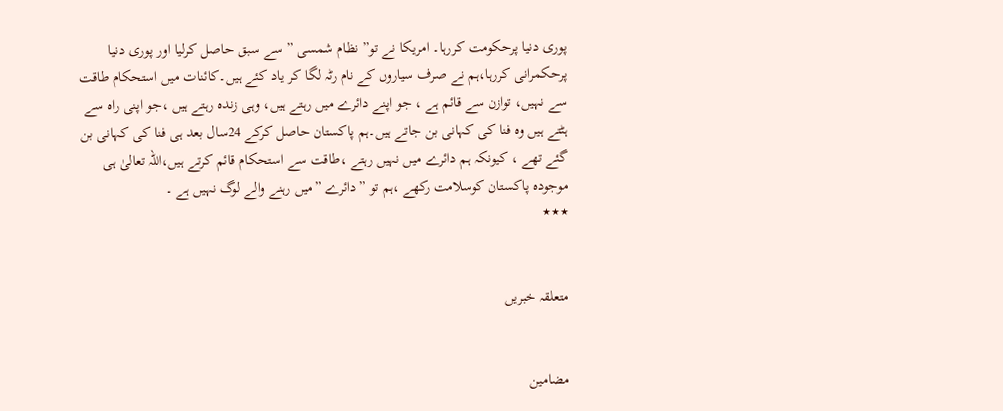پوری دنیا پرحکومت کررہا۔ امریکا نے تو” نظام شمسی ” سے سبق حاصل کرلیا اور پوری دنیا پرحکمرانی کررہا،ہم نے صرف سیاروں کے نام رٹہ لگا کر یاد کئے ہیں۔کائنات میں استحکام طاقت سے نہیں، توازن سے قائم ہے ، جو اپنے دائرے میں رہتے ہیں، وہی زندہ رہتے ہیں ،جو اپنی راہ سے ہٹتے ہیں وہ فنا کی کہانی بن جاتے ہیں۔ہم پاکستان حاصل کرکے 24سال بعد ہی فنا کی کہانی بن گئے تھے ، کیونکہ ہم دائرے میں نہیں رہتے ،طاقت سے استحکام قائم کرتے ہیں،اللہ تعالیٰ ہی موجودہ پاکستان کوسلامت رکھے ،ہم تو ”دائرے ”میں رہنے والے لوگ نہیں ہے ۔
٭٭٭


متعلقہ خبریں


مضامین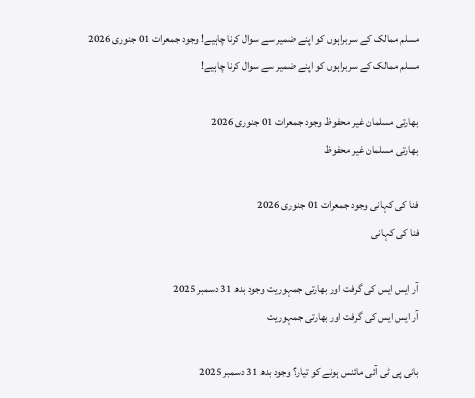مسلم ممالک کے سربراہوں کو اپنے ضمیر سے سوال کرنا چاہیے! وجود جمعرات 01 جنوری 2026
مسلم ممالک کے سربراہوں کو اپنے ضمیر سے سوال کرنا چاہیے!

بھارتی مسلمان غیر محفوظ وجود جمعرات 01 جنوری 2026
بھارتی مسلمان غیر محفوظ

فنا کی کہانی وجود جمعرات 01 جنوری 2026
فنا کی کہانی

آر ایس ایس کی گرفت اور بھارتی جمہوریت وجود بدھ 31 دسمبر 2025
آر ایس ایس کی گرفت اور بھارتی جمہوریت

بانی پی ٹی آئی مائنس ہونے کو تیار؟ وجود بدھ 31 دسمبر 2025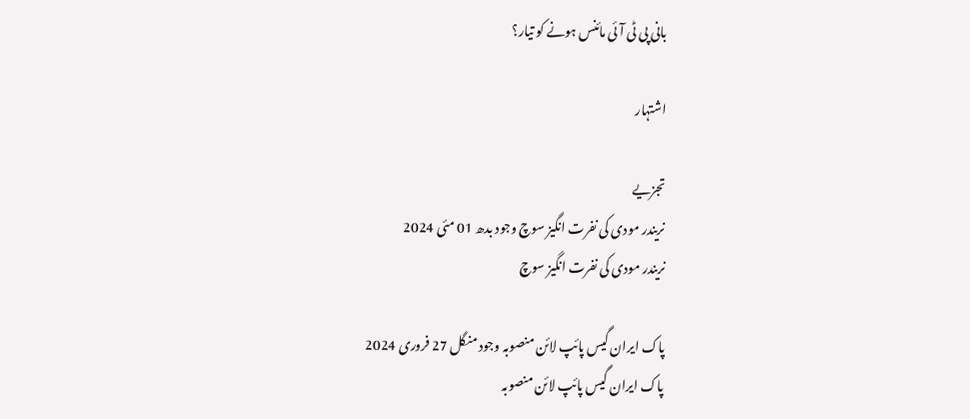بانی پی ٹی آئی مائنس ہونے کو تیار؟

اشتہار

تجزیے
نریندر مودی کی نفرت انگیز سوچ وجود بدھ 01 مئی 2024
نریندر مودی کی نفرت انگیز سوچ

پاک ایران گیس پائپ لائن منصوبہ وجود منگل 27 فروری 2024
پاک ایران گیس پائپ لائن منصوبہ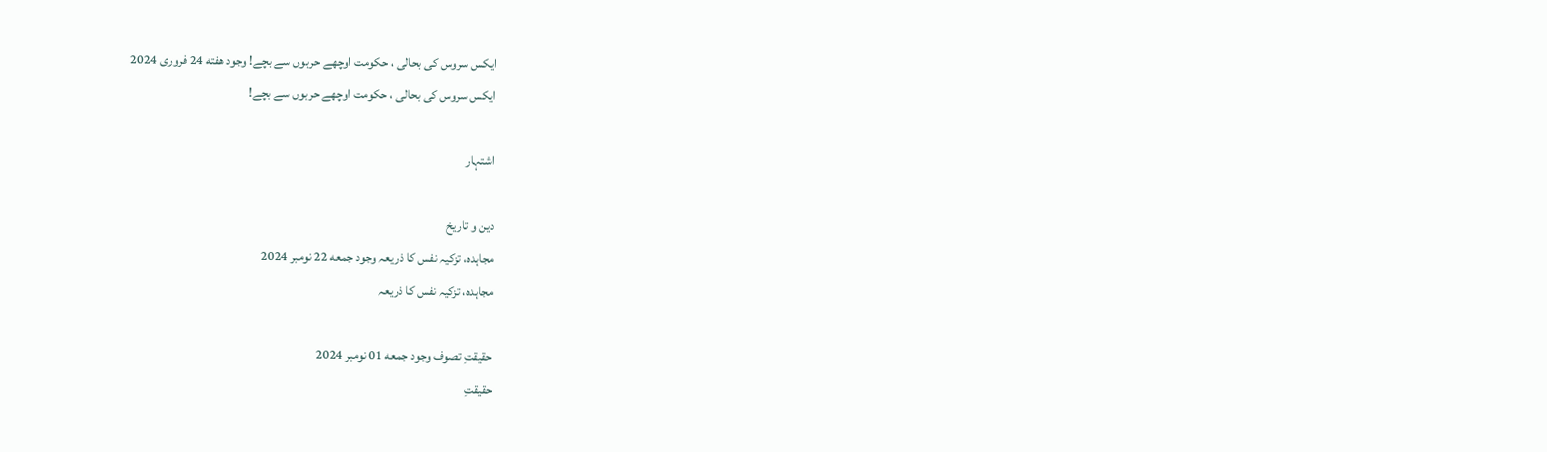ایکس سروس کی بحالی ، حکومت اوچھے حربوں سے بچے! وجود هفته 24 فروری 2024
ایکس سروس کی بحالی ، حکومت اوچھے حربوں سے بچے!

اشتہار

دین و تاریخ
مجاہدہ، تزکیہ نفس کا ذریعہ وجود جمعه 22 نومبر 2024
مجاہدہ، تزکیہ نفس کا ذریعہ

حقیقتِ تصوف وجود جمعه 01 نومبر 2024
حقیقتِ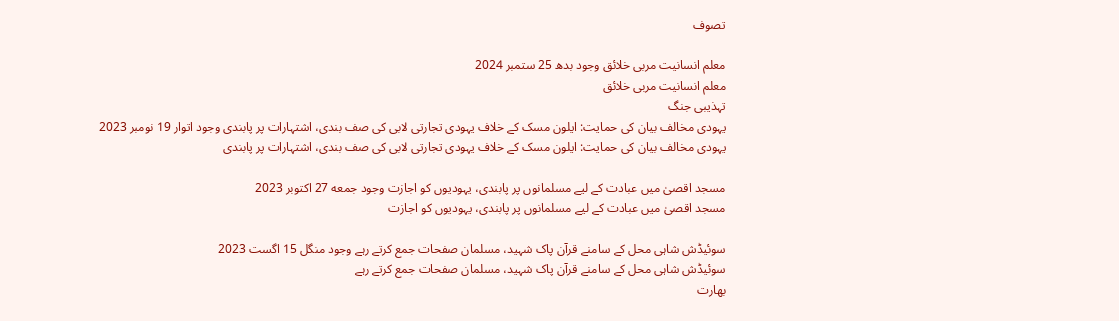تصوف

معلم انسانیت مربی خلائق وجود بدھ 25 ستمبر 2024
معلم انسانیت مربی خلائق
تہذیبی جنگ
یہودی مخالف بیان کی حمایت: ایلون مسک کے خلاف یہودی تجارتی لابی کی صف بندی، اشتہارات پر پابندی وجود اتوار 19 نومبر 2023
یہودی مخالف بیان کی حمایت: ایلون مسک کے خلاف یہودی تجارتی لابی کی صف بندی، اشتہارات پر پابندی

مسجد اقصیٰ میں عبادت کے لیے مسلمانوں پر پابندی، یہودیوں کو اجازت وجود جمعه 27 اکتوبر 2023
مسجد اقصیٰ میں عبادت کے لیے مسلمانوں پر پابندی، یہودیوں کو اجازت

سوئیڈش شاہی محل کے سامنے قرآن پاک شہید، مسلمان صفحات جمع کرتے رہے وجود منگل 15 اگست 2023
سوئیڈش شاہی محل کے سامنے قرآن پاک شہید، مسلمان صفحات جمع کرتے رہے
بھارت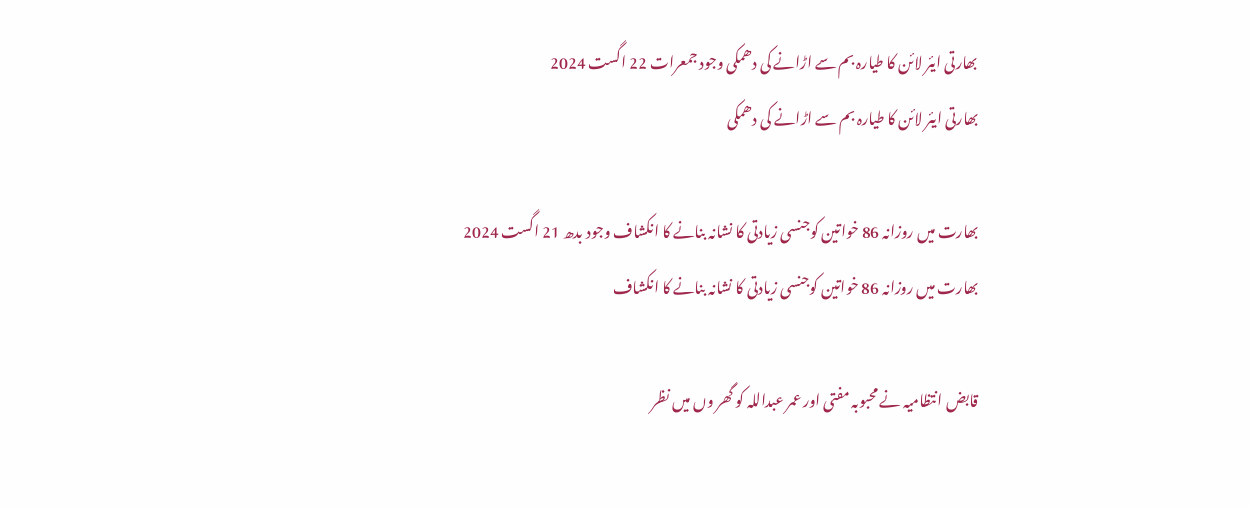بھارتی ایئر لائن کا طیارہ بم سے اڑانے کی دھمکی وجود جمعرات 22 اگست 2024
بھارتی ایئر لائن کا طیارہ بم سے اڑانے کی دھمکی

بھارت میں روزانہ 86 خواتین کوجنسی زیادتی کا نشانہ بنانے کا انکشاف وجود بدھ 21 اگست 2024
بھارت میں روزانہ 86 خواتین کوجنسی زیادتی کا نشانہ بنانے کا انکشاف

قابض انتظامیہ نے محبوبہ مفتی اور عمر عبداللہ کو گھر وں میں نظر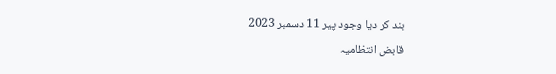بند کر دیا وجود پیر 11 دسمبر 2023
قابض انتظامیہ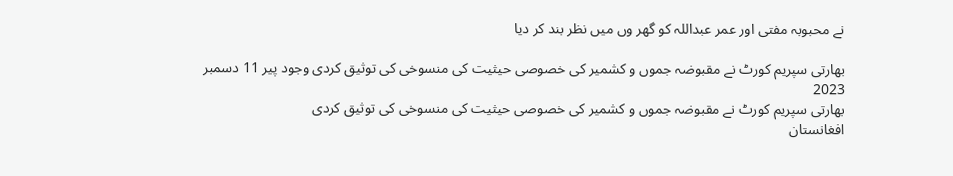نے محبوبہ مفتی اور عمر عبداللہ کو گھر وں میں نظر بند کر دیا

بھارتی سپریم کورٹ نے مقبوضہ جموں و کشمیر کی خصوصی حیثیت کی منسوخی کی توثیق کردی وجود پیر 11 دسمبر 2023
بھارتی سپریم کورٹ نے مقبوضہ جموں و کشمیر کی خصوصی حیثیت کی منسوخی کی توثیق کردی
افغانستان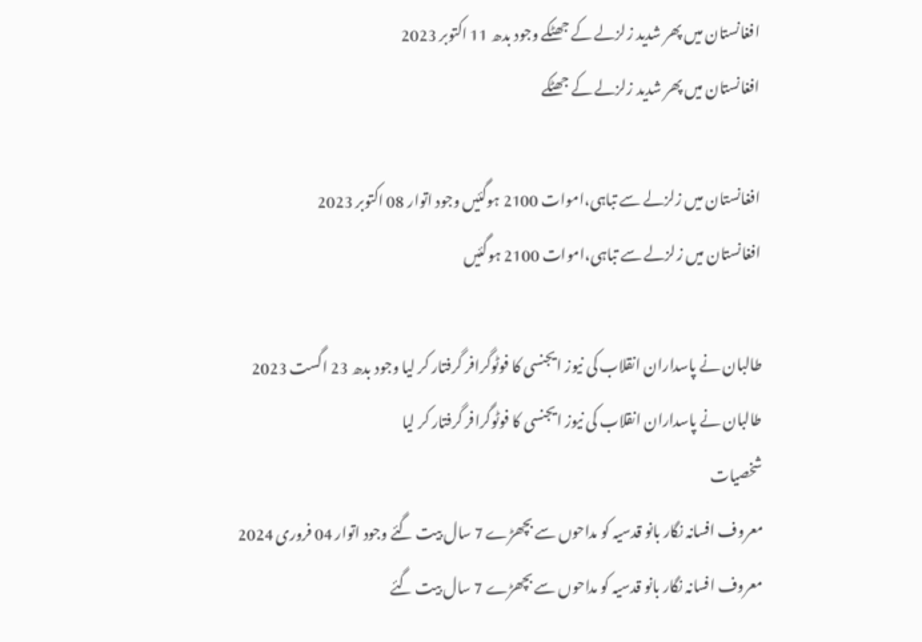افغانستان میں پھر شدید زلزلے کے جھٹکے وجود بدھ 11 اکتوبر 2023
افغانستان میں پھر شدید زلزلے کے جھٹکے

افغانستان میں زلزلے سے تباہی،اموات 2100 ہوگئیں وجود اتوار 08 اکتوبر 2023
افغانستان میں زلزلے سے تباہی،اموات 2100 ہوگئیں

طالبان نے پاسداران انقلاب کی نیوز ایجنسی کا فوٹوگرافر گرفتار کر لیا وجود بدھ 23 اگست 2023
طالبان نے پاسداران انقلاب کی نیوز ایجنسی کا فوٹوگرافر گرفتار کر لیا
شخصیات
معروف افسانہ نگار بانو قدسیہ کو مداحوں سے بچھڑے 7 سال بیت گئے وجود اتوار 04 فروری 2024
معروف افسانہ نگار بانو قدسیہ کو مداحوں سے بچھڑے 7 سال بیت گئے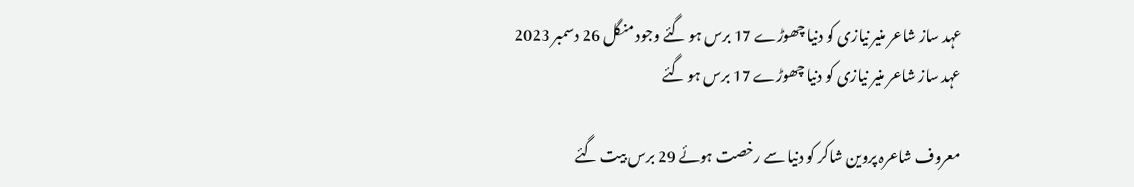عہد ساز شاعر منیر نیازی کو دنیا چھوڑے 17 برس ہو گئے وجود منگل 26 دسمبر 2023
عہد ساز شاعر منیر نیازی کو دنیا چھوڑے 17 برس ہو گئے

معروف شاعرہ پروین شاکر کو دنیا سے رخصت ہوئے 29 برس بیت گئے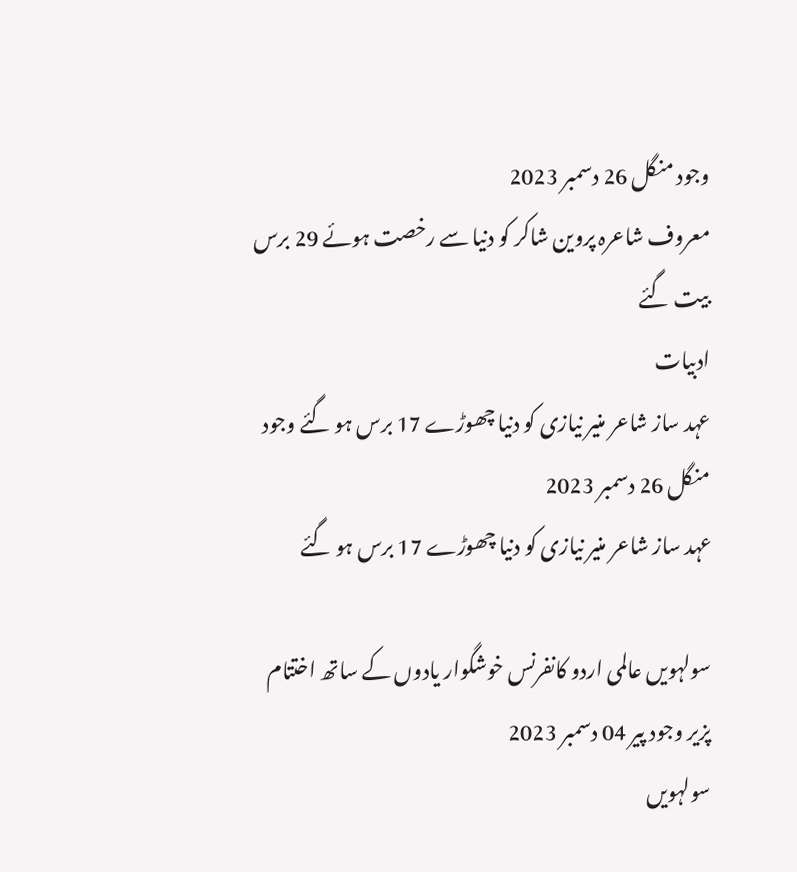وجود منگل 26 دسمبر 2023
معروف شاعرہ پروین شاکر کو دنیا سے رخصت ہوئے 29 برس بیت گئے
ادبیات
عہد ساز شاعر منیر نیازی کو دنیا چھوڑے 17 برس ہو گئے وجود منگل 26 دسمبر 2023
عہد ساز شاعر منیر نیازی کو دنیا چھوڑے 17 برس ہو گئے

سولہویں عالمی اردو کانفرنس خوشگوار یادوں کے ساتھ اختتام پزیر وجود پیر 04 دسمبر 2023
سولہویں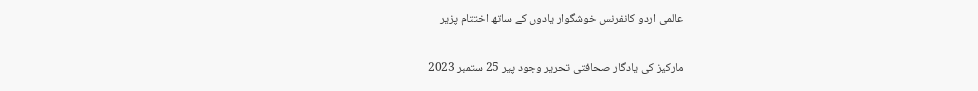عالمی اردو کانفرنس خوشگوار یادوں کے ساتھ اختتام پزیر

مارکیز کی یادگار صحافتی تحریر وجود پیر 25 ستمبر 2023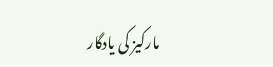مارکیز کی یادگار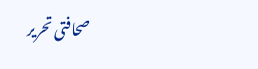صحافتی تحریر